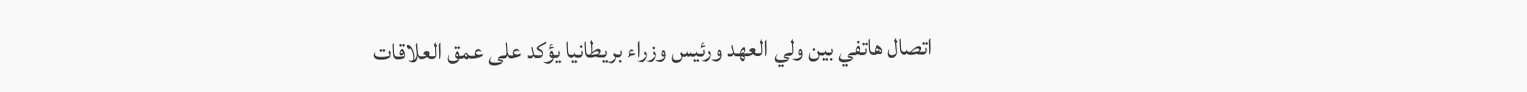اتصال هاتفي بين ولي العهد ورئيس وزراء بريطانيا يؤكد على عمق العلاقات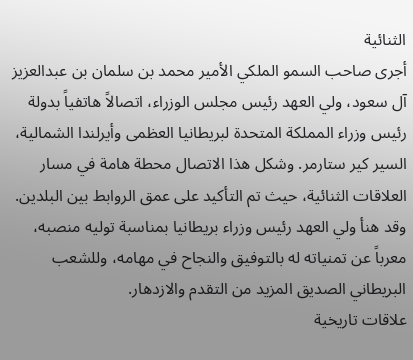الثنائية
أجرى صاحب السمو الملكي الأمير محمد بن سلمان بن عبدالعزيز آل سعود، ولي العهد رئيس مجلس الوزراء، اتصالاً هاتفياً بدولة رئيس وزراء المملكة المتحدة لبريطانيا العظمى وأيرلندا الشمالية، السير كير ستارمر. وشكل هذا الاتصال محطة هامة في مسار العلاقات الثنائية، حيث تم التأكيد على عمق الروابط بين البلدين. وقد هنأ ولي العهد رئيس وزراء بريطانيا بمناسبة توليه منصبه، معرباً عن تمنياته له بالتوفيق والنجاح في مهامه، وللشعب البريطاني الصديق المزيد من التقدم والازدهار.
علاقات تاريخية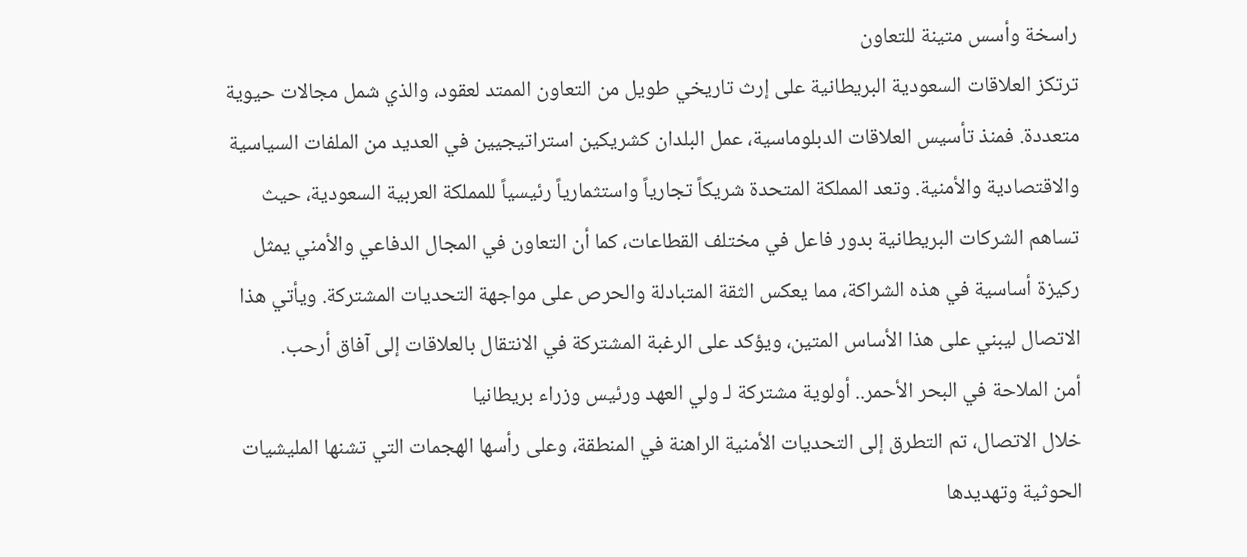راسخة وأسس متينة للتعاون
ترتكز العلاقات السعودية البريطانية على إرث تاريخي طويل من التعاون الممتد لعقود، والذي شمل مجالات حيوية متعددة. فمنذ تأسيس العلاقات الدبلوماسية، عمل البلدان كشريكين استراتيجيين في العديد من الملفات السياسية والاقتصادية والأمنية. وتعد المملكة المتحدة شريكاً تجارياً واستثمارياً رئيسياً للمملكة العربية السعودية، حيث تساهم الشركات البريطانية بدور فاعل في مختلف القطاعات، كما أن التعاون في المجال الدفاعي والأمني يمثل ركيزة أساسية في هذه الشراكة، مما يعكس الثقة المتبادلة والحرص على مواجهة التحديات المشتركة. ويأتي هذا الاتصال ليبني على هذا الأساس المتين، ويؤكد على الرغبة المشتركة في الانتقال بالعلاقات إلى آفاق أرحب.
أمن الملاحة في البحر الأحمر.. أولوية مشتركة لـ ولي العهد ورئيس وزراء بريطانيا
خلال الاتصال، تم التطرق إلى التحديات الأمنية الراهنة في المنطقة، وعلى رأسها الهجمات التي تشنها المليشيات الحوثية وتهديدها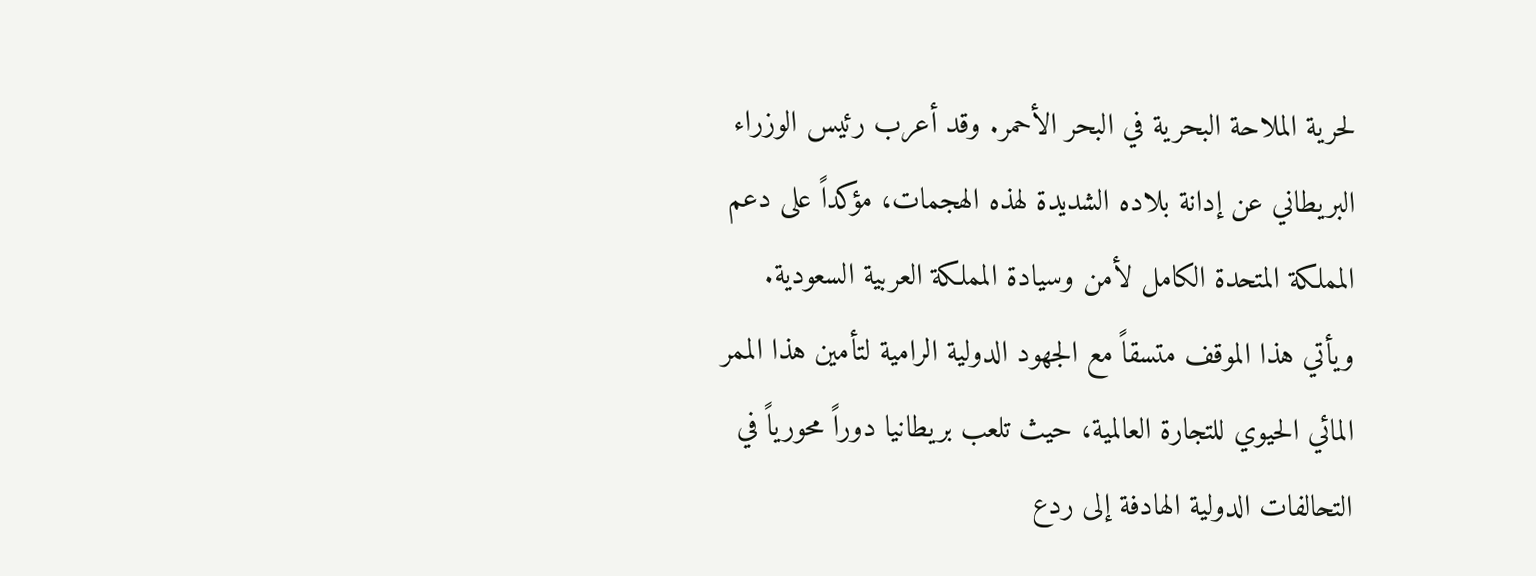لحرية الملاحة البحرية في البحر الأحمر. وقد أعرب رئيس الوزراء البريطاني عن إدانة بلاده الشديدة لهذه الهجمات، مؤكداً على دعم المملكة المتحدة الكامل لأمن وسيادة المملكة العربية السعودية. ويأتي هذا الموقف متسقاً مع الجهود الدولية الرامية لتأمين هذا الممر المائي الحيوي للتجارة العالمية، حيث تلعب بريطانيا دوراً محورياً في التحالفات الدولية الهادفة إلى ردع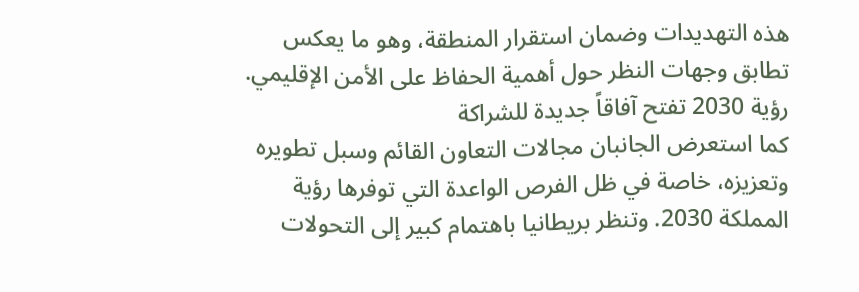هذه التهديدات وضمان استقرار المنطقة، وهو ما يعكس تطابق وجهات النظر حول أهمية الحفاظ على الأمن الإقليمي.
رؤية 2030 تفتح آفاقاً جديدة للشراكة
كما استعرض الجانبان مجالات التعاون القائم وسبل تطويره وتعزيزه، خاصة في ظل الفرص الواعدة التي توفرها رؤية المملكة 2030. وتنظر بريطانيا باهتمام كبير إلى التحولات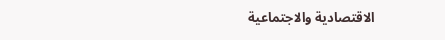الاقتصادية والاجتماعية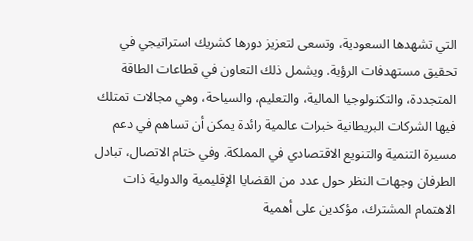التي تشهدها السعودية، وتسعى لتعزيز دورها كشريك استراتيجي في تحقيق مستهدفات الرؤية. ويشمل ذلك التعاون في قطاعات الطاقة المتجددة، والتكنولوجيا المالية، والتعليم، والسياحة، وهي مجالات تمتلك فيها الشركات البريطانية خبرات عالمية رائدة يمكن أن تساهم في دعم مسيرة التنمية والتنويع الاقتصادي في المملكة. وفي ختام الاتصال، تبادل الطرفان وجهات النظر حول عدد من القضايا الإقليمية والدولية ذات الاهتمام المشترك، مؤكدين على أهمية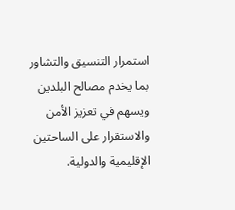استمرار التنسيق والتشاور بما يخدم مصالح البلدين ويسهم في تعزيز الأمن والاستقرار على الساحتين الإقليمية والدولية.